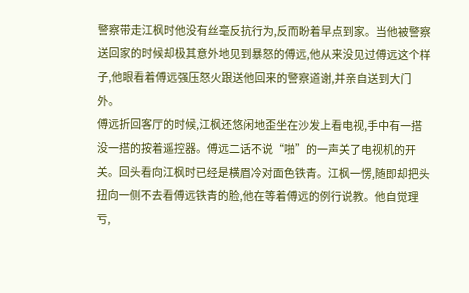警察带走江枫时他没有丝毫反抗行为,反而盼着早点到家。当他被警察送回家的时候却极其意外地见到暴怒的傅远,他从来没见过傅远这个样子,他眼看着傅远强压怒火跟送他回来的警察道谢,并亲自送到大门外。
傅远折回客厅的时候,江枫还悠闲地歪坐在沙发上看电视,手中有一搭没一搭的按着遥控器。傅远二话不说“啪”的一声关了电视机的开关。回头看向江枫时已经是横眉冷对面色铁青。江枫一愣,随即却把头扭向一侧不去看傅远铁青的脸,他在等着傅远的例行说教。他自觉理亏,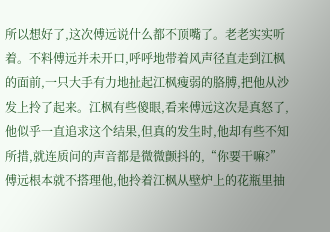所以想好了,这次傅远说什么都不顶嘴了。老老实实听着。不料傅远并未开口,呼呼地带着风声径直走到江枫的面前,一只大手有力地扯起江枫瘦弱的胳膊,把他从沙发上拎了起来。江枫有些傻眼,看来傅远这次是真怒了,他似乎一直追求这个结果,但真的发生时,他却有些不知所措,就连质问的声音都是微微颤抖的,“你要干嘛?”
傅远根本就不搭理他,他拎着江枫从壁炉上的花瓶里抽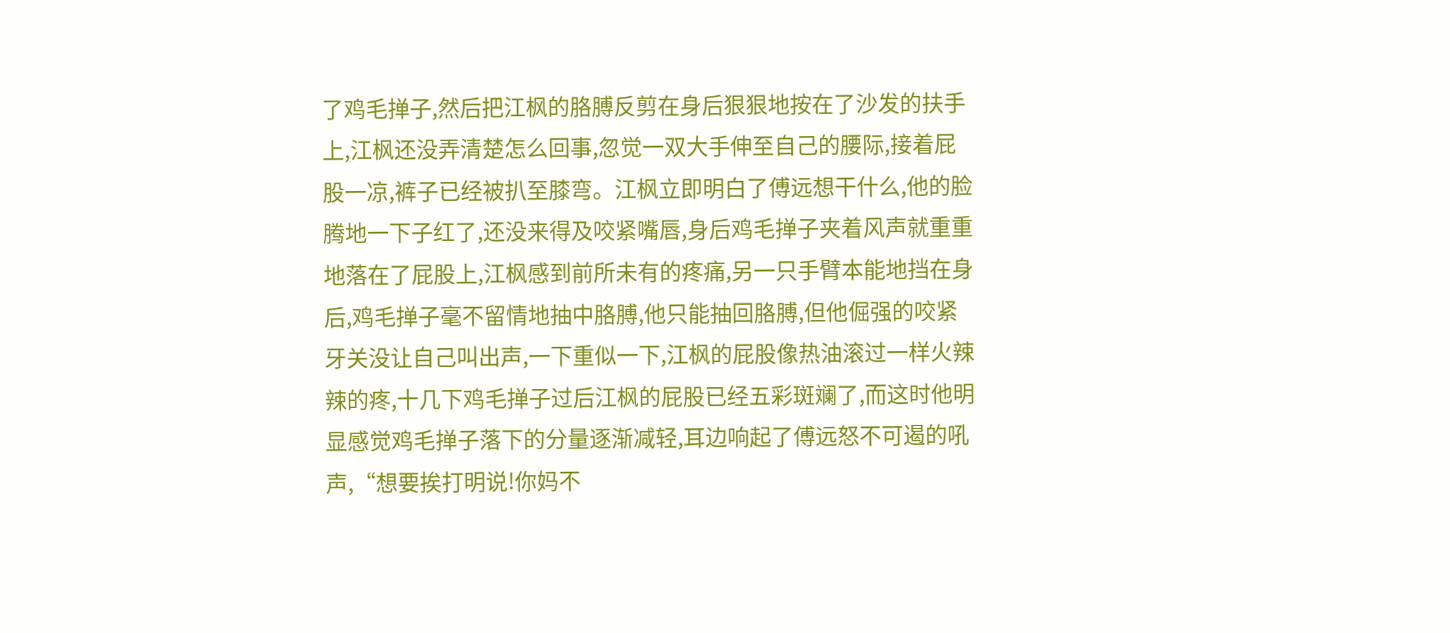了鸡毛掸子,然后把江枫的胳膊反剪在身后狠狠地按在了沙发的扶手上,江枫还没弄清楚怎么回事,忽觉一双大手伸至自己的腰际,接着屁股一凉,裤子已经被扒至膝弯。江枫立即明白了傅远想干什么,他的脸腾地一下子红了,还没来得及咬紧嘴唇,身后鸡毛掸子夹着风声就重重地落在了屁股上,江枫感到前所未有的疼痛,另一只手臂本能地挡在身后,鸡毛掸子毫不留情地抽中胳膊,他只能抽回胳膊,但他倔强的咬紧牙关没让自己叫出声,一下重似一下,江枫的屁股像热油滚过一样火辣辣的疼,十几下鸡毛掸子过后江枫的屁股已经五彩斑斓了,而这时他明显感觉鸡毛掸子落下的分量逐渐减轻,耳边响起了傅远怒不可遏的吼声,“想要挨打明说!你妈不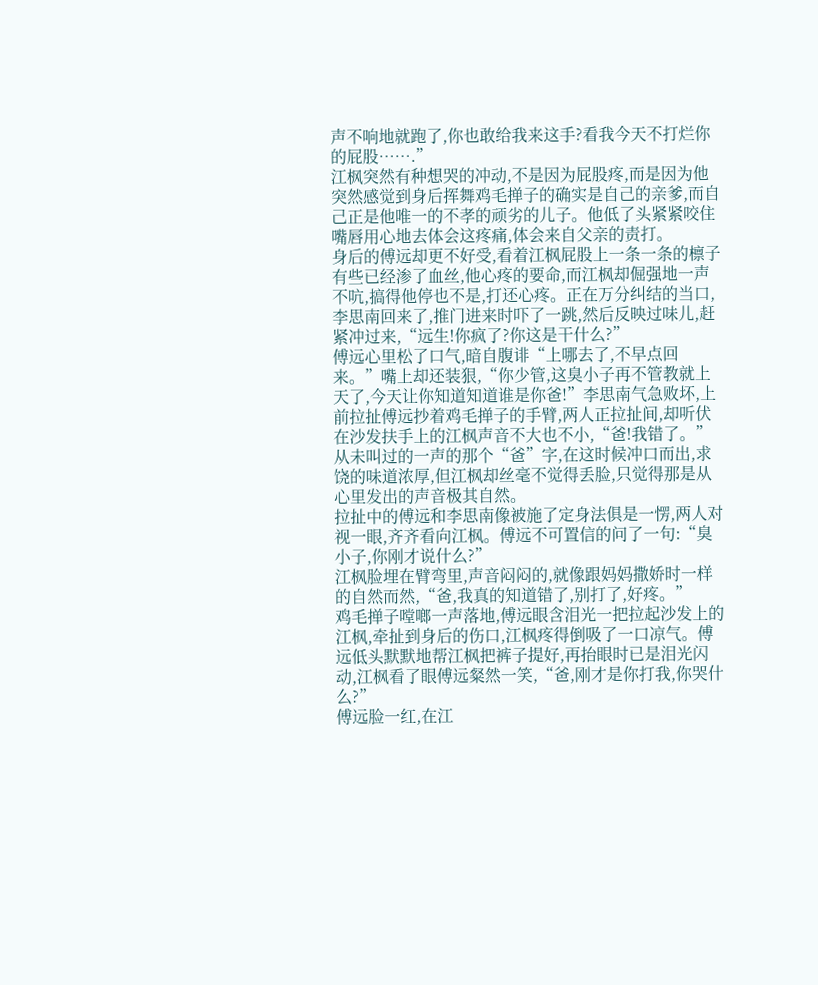声不响地就跑了,你也敢给我来这手?看我今天不打烂你的屁股…….”
江枫突然有种想哭的冲动,不是因为屁股疼,而是因为他突然感觉到身后挥舞鸡毛掸子的确实是自己的亲爹,而自己正是他唯一的不孝的顽劣的儿子。他低了头紧紧咬住嘴唇用心地去体会这疼痛,体会来自父亲的责打。
身后的傅远却更不好受,看着江枫屁股上一条一条的檩子有些已经渗了血丝,他心疼的要命,而江枫却倔强地一声不吭,搞得他停也不是,打还心疼。正在万分纠结的当口,李思南回来了,推门进来时吓了一跳,然后反映过味儿,赶紧冲过来,“远生!你疯了?你这是干什么?”
傅远心里松了口气,暗自腹诽“上哪去了,不早点回来。”嘴上却还装狠,“你少管,这臭小子再不管教就上天了,今天让你知道知道谁是你爸!”李思南气急败坏,上前拉扯傅远抄着鸡毛掸子的手臂,两人正拉扯间,却听伏在沙发扶手上的江枫声音不大也不小,“爸!我错了。”
从未叫过的一声的那个“爸”字,在这时候冲口而出,求饶的味道浓厚,但江枫却丝毫不觉得丢脸,只觉得那是从心里发出的声音极其自然。
拉扯中的傅远和李思南像被施了定身法俱是一愣,两人对视一眼,齐齐看向江枫。傅远不可置信的问了一句:“臭小子,你刚才说什么?”
江枫脸埋在臂弯里,声音闷闷的,就像跟妈妈撒娇时一样的自然而然,“爸,我真的知道错了,别打了,好疼。”
鸡毛掸子嘡啷一声落地,傅远眼含泪光一把拉起沙发上的江枫,牵扯到身后的伤口,江枫疼得倒吸了一口凉气。傅远低头默默地帮江枫把裤子提好,再抬眼时已是泪光闪动,江枫看了眼傅远粲然一笑,“爸,刚才是你打我,你哭什么?”
傅远脸一红,在江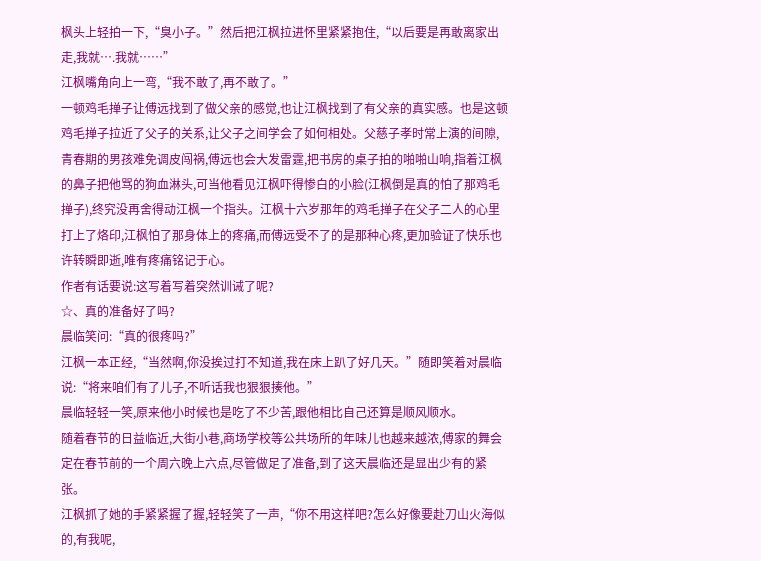枫头上轻拍一下,“臭小子。”然后把江枫拉进怀里紧紧抱住,“以后要是再敢离家出走,我就….我就……”
江枫嘴角向上一弯,“我不敢了,再不敢了。”
一顿鸡毛掸子让傅远找到了做父亲的感觉,也让江枫找到了有父亲的真实感。也是这顿鸡毛掸子拉近了父子的关系,让父子之间学会了如何相处。父慈子孝时常上演的间隙,青春期的男孩难免调皮闯祸,傅远也会大发雷霆,把书房的桌子拍的啪啪山响,指着江枫的鼻子把他骂的狗血淋头,可当他看见江枫吓得惨白的小脸(江枫倒是真的怕了那鸡毛掸子),终究没再舍得动江枫一个指头。江枫十六岁那年的鸡毛掸子在父子二人的心里打上了烙印,江枫怕了那身体上的疼痛,而傅远受不了的是那种心疼,更加验证了快乐也许转瞬即逝,唯有疼痛铭记于心。
作者有话要说:这写着写着突然训诫了呢?
☆、真的准备好了吗?
晨临笑问:“真的很疼吗?”
江枫一本正经,“当然啊,你没挨过打不知道,我在床上趴了好几天。”随即笑着对晨临说:“将来咱们有了儿子,不听话我也狠狠揍他。”
晨临轻轻一笑,原来他小时候也是吃了不少苦,跟他相比自己还算是顺风顺水。
随着春节的日益临近,大街小巷,商场学校等公共场所的年味儿也越来越浓,傅家的舞会定在春节前的一个周六晚上六点,尽管做足了准备,到了这天晨临还是显出少有的紧张。
江枫抓了她的手紧紧握了握,轻轻笑了一声,“你不用这样吧?怎么好像要赴刀山火海似的,有我呢,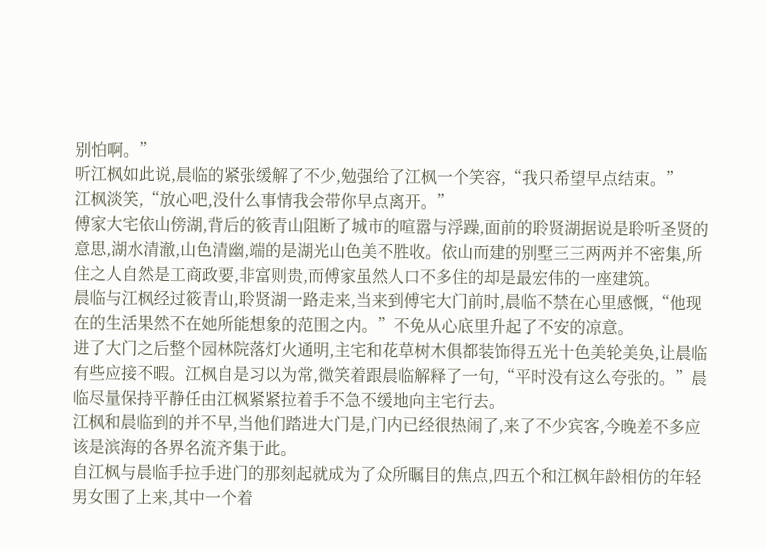别怕啊。”
听江枫如此说,晨临的紧张缓解了不少,勉强给了江枫一个笑容,“我只希望早点结束。”
江枫淡笑,“放心吧,没什么事情我会带你早点离开。”
傅家大宅依山傍湖,背后的筱青山阻断了城市的喧嚣与浮躁,面前的聆贤湖据说是聆听圣贤的意思,湖水清澈,山色清幽,端的是湖光山色美不胜收。依山而建的别墅三三两两并不密集,所住之人自然是工商政要,非富则贵,而傅家虽然人口不多住的却是最宏伟的一座建筑。
晨临与江枫经过筱青山,聆贤湖一路走来,当来到傅宅大门前时,晨临不禁在心里感慨,“他现在的生活果然不在她所能想象的范围之内。”不免从心底里升起了不安的凉意。
进了大门之后整个园林院落灯火通明,主宅和花草树木俱都装饰得五光十色美轮美奂,让晨临有些应接不暇。江枫自是习以为常,微笑着跟晨临解释了一句,“平时没有这么夸张的。”晨临尽量保持平静任由江枫紧紧拉着手不急不缓地向主宅行去。
江枫和晨临到的并不早,当他们踏进大门是,门内已经很热闹了,来了不少宾客,今晚差不多应该是滨海的各界名流齐集于此。
自江枫与晨临手拉手进门的那刻起就成为了众所瞩目的焦点,四五个和江枫年龄相仿的年轻男女围了上来,其中一个着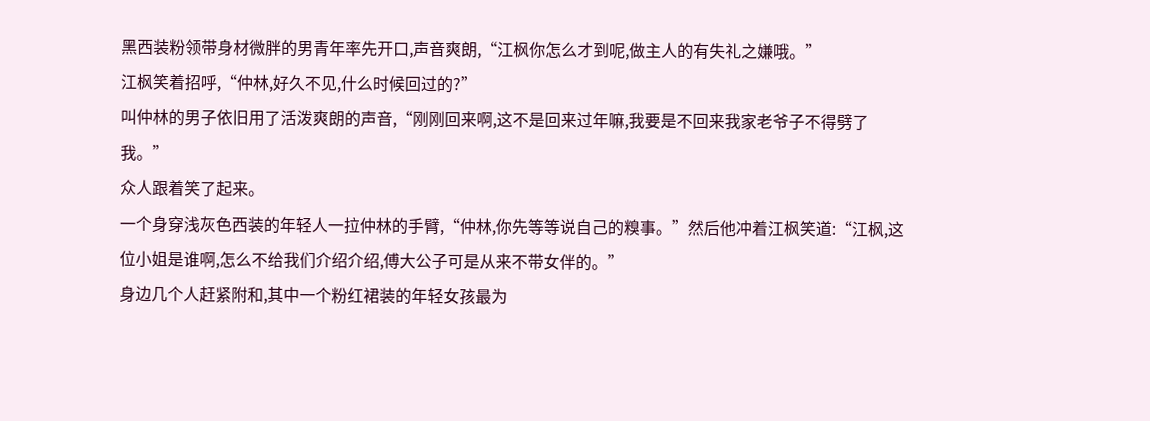黑西装粉领带身材微胖的男青年率先开口,声音爽朗,“江枫你怎么才到呢,做主人的有失礼之嫌哦。”
江枫笑着招呼,“仲林,好久不见,什么时候回过的?”
叫仲林的男子依旧用了活泼爽朗的声音,“刚刚回来啊,这不是回来过年嘛,我要是不回来我家老爷子不得劈了我。”
众人跟着笑了起来。
一个身穿浅灰色西装的年轻人一拉仲林的手臂,“仲林,你先等等说自己的糗事。”然后他冲着江枫笑道:“江枫,这位小姐是谁啊,怎么不给我们介绍介绍,傅大公子可是从来不带女伴的。”
身边几个人赶紧附和,其中一个粉红裙装的年轻女孩最为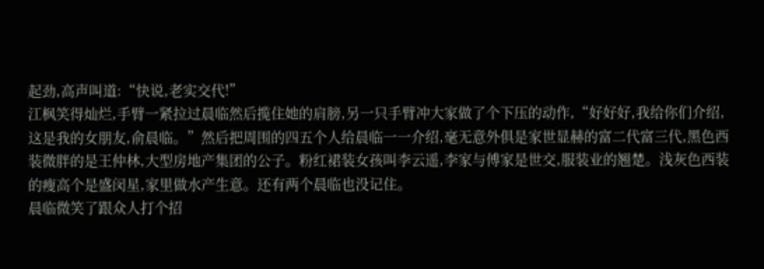起劲,高声叫道:“快说,老实交代!”
江枫笑得灿烂,手臂一紧拉过晨临然后揽住她的肩膀,另一只手臂冲大家做了个下压的动作,“好好好,我给你们介绍,这是我的女朋友,俞晨临。”然后把周围的四五个人给晨临一一介绍,毫无意外俱是家世显赫的富二代富三代,黑色西装微胖的是王仲林,大型房地产集团的公子。粉红裙装女孩叫李云遥,李家与傅家是世交,服装业的翘楚。浅灰色西装的瘦高个是盛闵星,家里做水产生意。还有两个晨临也没记住。
晨临微笑了跟众人打个招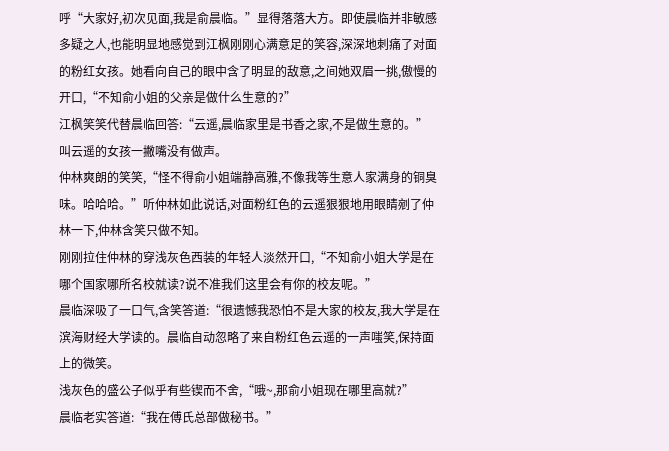呼“大家好,初次见面,我是俞晨临。”显得落落大方。即使晨临并非敏感多疑之人,也能明显地感觉到江枫刚刚心满意足的笑容,深深地刺痛了对面的粉红女孩。她看向自己的眼中含了明显的敌意,之间她双眉一挑,傲慢的开口,“不知俞小姐的父亲是做什么生意的?”
江枫笑笑代替晨临回答:“云遥,晨临家里是书香之家,不是做生意的。”
叫云遥的女孩一撇嘴没有做声。
仲林爽朗的笑笑,“怪不得俞小姐端静高雅,不像我等生意人家满身的铜臭味。哈哈哈。”听仲林如此说话,对面粉红色的云遥狠狠地用眼睛剜了仲林一下,仲林含笑只做不知。
刚刚拉住仲林的穿浅灰色西装的年轻人淡然开口,“不知俞小姐大学是在哪个国家哪所名校就读?说不准我们这里会有你的校友呢。”
晨临深吸了一口气,含笑答道:“很遗憾我恐怕不是大家的校友,我大学是在滨海财经大学读的。晨临自动忽略了来自粉红色云遥的一声嗤笑,保持面上的微笑。
浅灰色的盛公子似乎有些锲而不舍,“哦~,那俞小姐现在哪里高就?”
晨临老实答道:“我在傅氏总部做秘书。”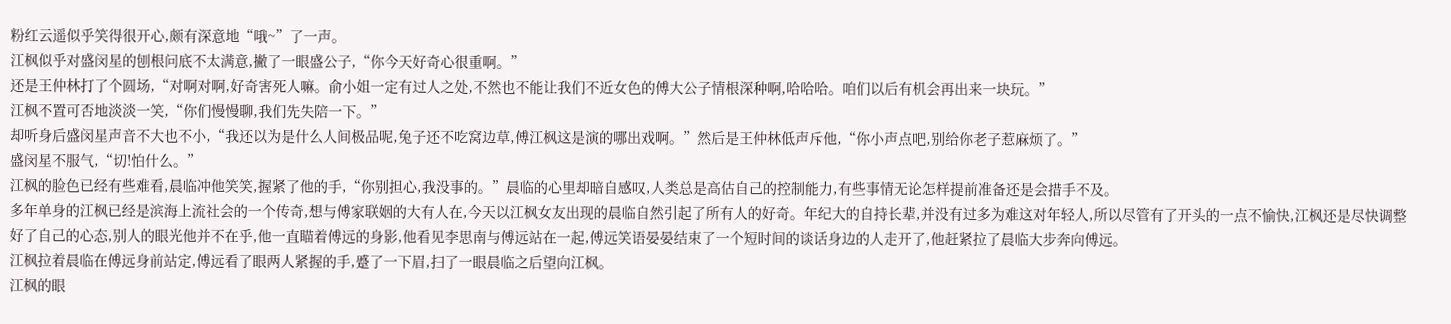粉红云遥似乎笑得很开心,颇有深意地“哦~”了一声。
江枫似乎对盛闵星的刨根问底不太满意,撇了一眼盛公子,“你今天好奇心很重啊。”
还是王仲林打了个圆场,“对啊对啊,好奇害死人嘛。俞小姐一定有过人之处,不然也不能让我们不近女色的傅大公子情根深种啊,哈哈哈。咱们以后有机会再出来一块玩。”
江枫不置可否地淡淡一笑,“你们慢慢聊,我们先失陪一下。”
却听身后盛闵星声音不大也不小,“我还以为是什么人间极品呢,兔子还不吃窝边草,傅江枫这是演的哪出戏啊。”然后是王仲林低声斥他,“你小声点吧,别给你老子惹麻烦了。”
盛闵星不服气,“切!怕什么。”
江枫的脸色已经有些难看,晨临冲他笑笑,握紧了他的手,“你别担心,我没事的。”晨临的心里却暗自感叹,人类总是高估自己的控制能力,有些事情无论怎样提前准备还是会措手不及。
多年单身的江枫已经是滨海上流社会的一个传奇,想与傅家联姻的大有人在,今天以江枫女友出现的晨临自然引起了所有人的好奇。年纪大的自持长辈,并没有过多为难这对年轻人,所以尽管有了开头的一点不愉快,江枫还是尽快调整好了自己的心态,别人的眼光他并不在乎,他一直瞄着傅远的身影,他看见李思南与傅远站在一起,傅远笑语晏晏结束了一个短时间的谈话身边的人走开了,他赶紧拉了晨临大步奔向傅远。
江枫拉着晨临在傅远身前站定,傅远看了眼两人紧握的手,蹙了一下眉,扫了一眼晨临之后望向江枫。
江枫的眼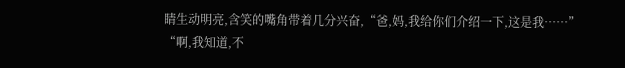睛生动明亮,含笑的嘴角带着几分兴奋,“爸,妈,我给你们介绍一下,这是我……”
“啊,我知道,不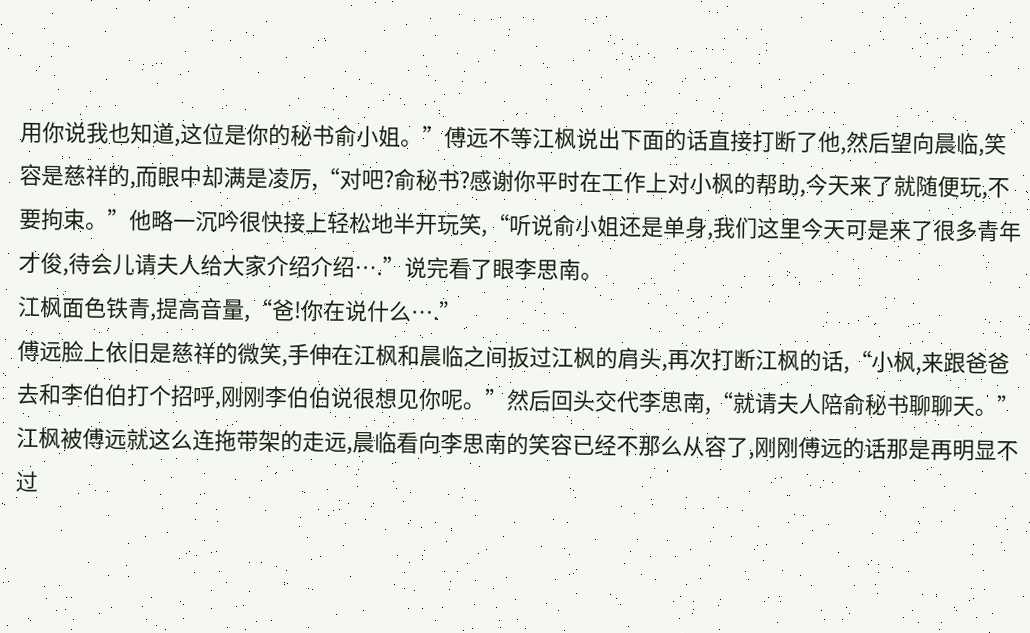用你说我也知道,这位是你的秘书俞小姐。”傅远不等江枫说出下面的话直接打断了他,然后望向晨临,笑容是慈祥的,而眼中却满是凌厉,“对吧?俞秘书?感谢你平时在工作上对小枫的帮助,今天来了就随便玩,不要拘束。”他略一沉吟很快接上轻松地半开玩笑,“听说俞小姐还是单身,我们这里今天可是来了很多青年才俊,待会儿请夫人给大家介绍介绍….”说完看了眼李思南。
江枫面色铁青,提高音量,“爸!你在说什么….”
傅远脸上依旧是慈祥的微笑,手伸在江枫和晨临之间扳过江枫的肩头,再次打断江枫的话,“小枫,来跟爸爸去和李伯伯打个招呼,刚刚李伯伯说很想见你呢。”然后回头交代李思南,“就请夫人陪俞秘书聊聊天。”
江枫被傅远就这么连拖带架的走远,晨临看向李思南的笑容已经不那么从容了,刚刚傅远的话那是再明显不过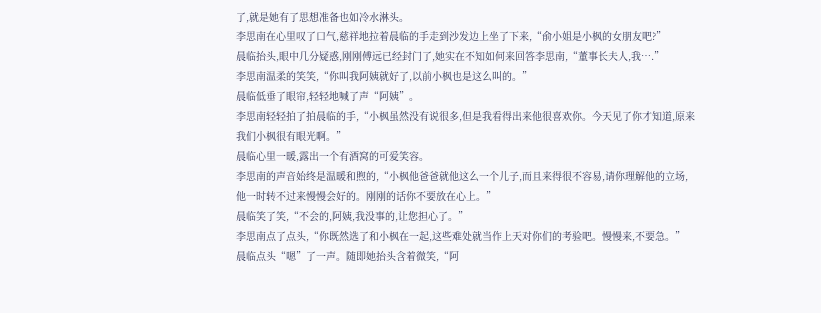了,就是她有了思想准备也如冷水淋头。
李思南在心里叹了口气,慈祥地拉着晨临的手走到沙发边上坐了下来,“俞小姐是小枫的女朋友吧?”
晨临抬头,眼中几分疑惑,刚刚傅远已经封门了,她实在不知如何来回答李思南,“董事长夫人,我….”
李思南温柔的笑笑,“你叫我阿姨就好了,以前小枫也是这么叫的。”
晨临低垂了眼帘,轻轻地喊了声“阿姨”。
李思南轻轻拍了拍晨临的手,“小枫虽然没有说很多,但是我看得出来他很喜欢你。今天见了你才知道,原来我们小枫很有眼光啊。”
晨临心里一暖,露出一个有酒窝的可爱笑容。
李思南的声音始终是温暖和煦的,“小枫他爸爸就他这么一个儿子,而且来得很不容易,请你理解他的立场,他一时转不过来慢慢会好的。刚刚的话你不要放在心上。”
晨临笑了笑,“不会的,阿姨,我没事的,让您担心了。”
李思南点了点头,“你既然选了和小枫在一起,这些难处就当作上天对你们的考验吧。慢慢来,不要急。”
晨临点头“嗯”了一声。随即她抬头含着微笑,“阿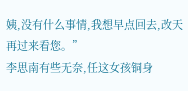姨,没有什么事情,我想早点回去,改天再过来看您。”
李思南有些无奈,任这女孩铜身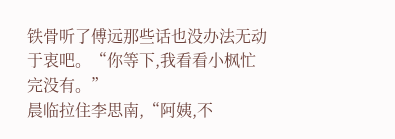铁骨听了傅远那些话也没办法无动于衷吧。“你等下,我看看小枫忙完没有。”
晨临拉住李思南,“阿姨,不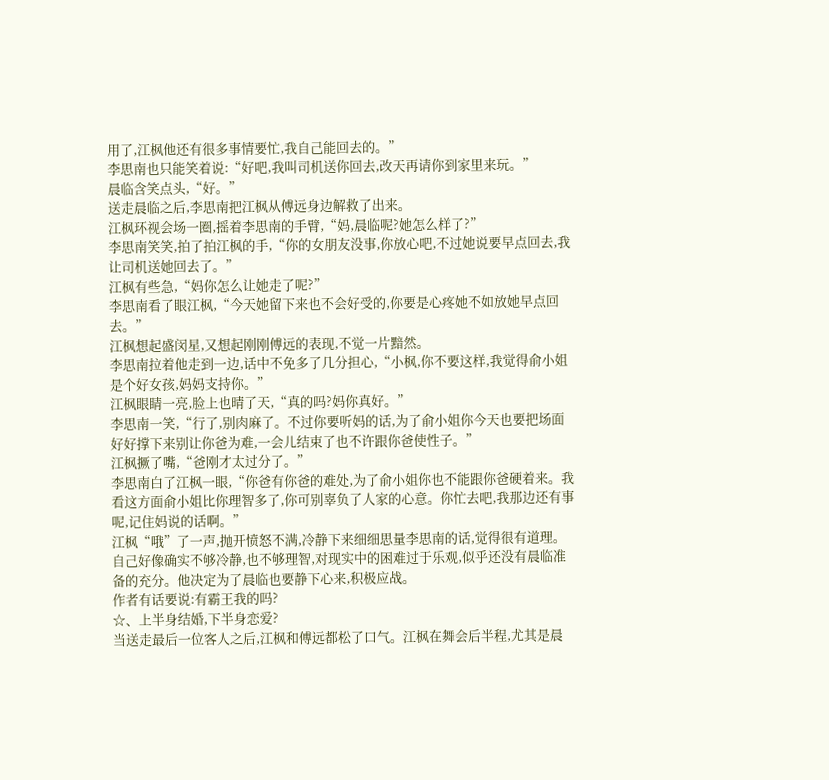用了,江枫他还有很多事情要忙,我自己能回去的。”
李思南也只能笑着说:“好吧,我叫司机送你回去,改天再请你到家里来玩。”
晨临含笑点头,“好。”
送走晨临之后,李思南把江枫从傅远身边解救了出来。
江枫环视会场一圈,摇着李思南的手臂,“妈,晨临呢?她怎么样了?”
李思南笑笑,拍了拍江枫的手,“你的女朋友没事,你放心吧,不过她说要早点回去,我让司机送她回去了。”
江枫有些急,“妈你怎么让她走了呢?”
李思南看了眼江枫,“今天她留下来也不会好受的,你要是心疼她不如放她早点回去。”
江枫想起盛闵星,又想起刚刚傅远的表现,不觉一片黯然。
李思南拉着他走到一边,话中不免多了几分担心,“小枫,你不要这样,我觉得俞小姐是个好女孩,妈妈支持你。”
江枫眼睛一亮,脸上也晴了天,“真的吗?妈你真好。”
李思南一笑,“行了,别肉麻了。不过你要听妈的话,为了俞小姐你今天也要把场面好好撑下来别让你爸为难,一会儿结束了也不许跟你爸使性子。”
江枫撅了嘴,“爸刚才太过分了。”
李思南白了江枫一眼,“你爸有你爸的难处,为了俞小姐你也不能跟你爸硬着来。我看这方面俞小姐比你理智多了,你可别辜负了人家的心意。你忙去吧,我那边还有事呢,记住妈说的话啊。”
江枫“哦”了一声,抛开愤怒不满,冷静下来细细思量李思南的话,觉得很有道理。自己好像确实不够冷静,也不够理智,对现实中的困难过于乐观,似乎还没有晨临准备的充分。他决定为了晨临也要静下心来,积极应战。
作者有话要说:有霸王我的吗?
☆、上半身结婚,下半身恋爱?
当送走最后一位客人之后,江枫和傅远都松了口气。江枫在舞会后半程,尤其是晨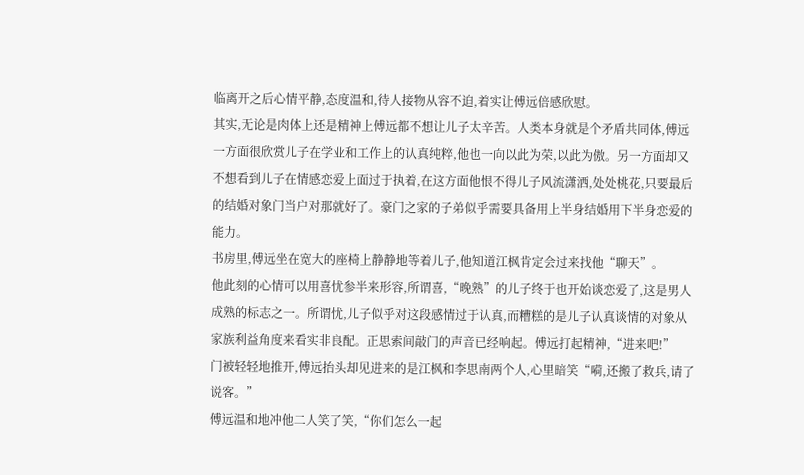临离开之后心情平静,态度温和,待人接物从容不迫,着实让傅远倍感欣慰。
其实,无论是肉体上还是精神上傅远都不想让儿子太辛苦。人类本身就是个矛盾共同体,傅远一方面很欣赏儿子在学业和工作上的认真纯粹,他也一向以此为荣,以此为傲。另一方面却又不想看到儿子在情感恋爱上面过于执着,在这方面他恨不得儿子风流潇洒,处处桃花,只要最后的结婚对象门当户对那就好了。豪门之家的子弟似乎需要具备用上半身结婚用下半身恋爱的能力。
书房里,傅远坐在宽大的座椅上静静地等着儿子,他知道江枫肯定会过来找他“聊天”。
他此刻的心情可以用喜忧参半来形容,所谓喜,“晚熟”的儿子终于也开始谈恋爱了,这是男人成熟的标志之一。所谓忧,儿子似乎对这段感情过于认真,而糟糕的是儿子认真谈情的对象从家族利益角度来看实非良配。正思索间敲门的声音已经响起。傅远打起精神,“进来吧!”
门被轻轻地推开,傅远抬头却见进来的是江枫和李思南两个人,心里暗笑“嗬,还搬了救兵,请了说客。”
傅远温和地冲他二人笑了笑,“你们怎么一起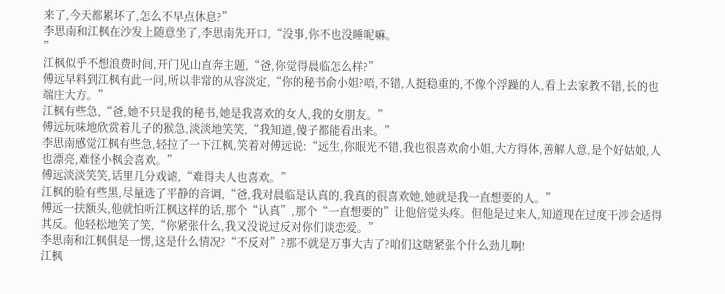来了,今天都累坏了,怎么不早点休息?”
李思南和江枫在沙发上随意坐了,李思南先开口,“没事,你不也没睡呢嘛。
”
江枫似乎不想浪费时间,开门见山直奔主题,“爸,你觉得晨临怎么样?”
傅远早料到江枫有此一问,所以非常的从容淡定,“你的秘书俞小姐?唔,不错,人挺稳重的,不像个浮躁的人,看上去家教不错,长的也端庄大方。”
江枫有些急,“爸,她不只是我的秘书,她是我喜欢的女人,我的女朋友。”
傅远玩味地欣赏着儿子的猴急,淡淡地笑笑,“我知道,傻子都能看出来。”
李思南感觉江枫有些急,轻拉了一下江枫,笑着对傅远说:“远生,你眼光不错,我也很喜欢俞小姐,大方得体,善解人意,是个好姑娘,人也漂亮,难怪小枫会喜欢。”
傅远淡淡笑笑,话里几分戏谑,“难得夫人也喜欢。”
江枫的脸有些黑,尽量选了平静的音调,“爸,我对晨临是认真的,我真的很喜欢她,她就是我一直想要的人。”
傅远一扶额头,他就怕听江枫这样的话,那个“认真”,那个“一直想要的”让他倍觉头疼。但他是过来人,知道现在过度干涉会适得其反。他轻松地笑了笑,“你紧张什么,我又没说过反对你们谈恋爱。”
李思南和江枫俱是一愣,这是什么情况?“不反对”?那不就是万事大吉了?咱们这瞎紧张个什么劲儿啊!
江枫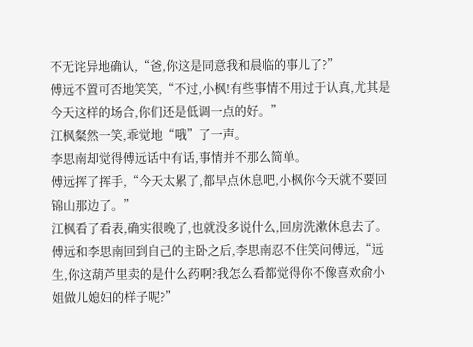不无诧异地确认,“爸,你这是同意我和晨临的事儿了?”
傅远不置可否地笑笑,“不过,小枫!有些事情不用过于认真,尤其是今天这样的场合,你们还是低调一点的好。”
江枫粲然一笑,乖觉地“哦”了一声。
李思南却觉得傅远话中有话,事情并不那么简单。
傅远挥了挥手,“今天太累了,都早点休息吧,小枫你今天就不要回锦山那边了。”
江枫看了看表,确实很晚了,也就没多说什么,回房洗漱休息去了。
傅远和李思南回到自己的主卧之后,李思南忍不住笑问傅远,“远生,你这葫芦里卖的是什么药啊?我怎么看都觉得你不像喜欢俞小姐做儿媳妇的样子呢?”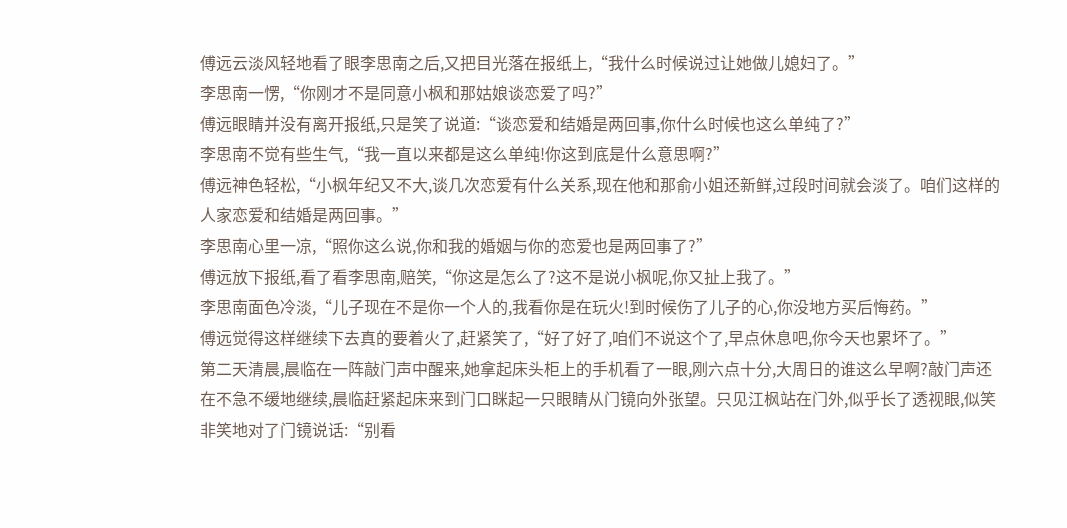傅远云淡风轻地看了眼李思南之后,又把目光落在报纸上,“我什么时候说过让她做儿媳妇了。”
李思南一愣,“你刚才不是同意小枫和那姑娘谈恋爱了吗?”
傅远眼睛并没有离开报纸,只是笑了说道:“谈恋爱和结婚是两回事,你什么时候也这么单纯了?”
李思南不觉有些生气,“我一直以来都是这么单纯!你这到底是什么意思啊?”
傅远神色轻松,“小枫年纪又不大,谈几次恋爱有什么关系,现在他和那俞小姐还新鲜,过段时间就会淡了。咱们这样的人家恋爱和结婚是两回事。”
李思南心里一凉,“照你这么说,你和我的婚姻与你的恋爱也是两回事了?”
傅远放下报纸,看了看李思南,赔笑,“你这是怎么了?这不是说小枫呢,你又扯上我了。”
李思南面色冷淡,“儿子现在不是你一个人的,我看你是在玩火!到时候伤了儿子的心,你没地方买后悔药。”
傅远觉得这样继续下去真的要着火了,赶紧笑了,“好了好了,咱们不说这个了,早点休息吧,你今天也累坏了。”
第二天清晨,晨临在一阵敲门声中醒来,她拿起床头柜上的手机看了一眼,刚六点十分,大周日的谁这么早啊?敲门声还在不急不缓地继续,晨临赶紧起床来到门口眯起一只眼睛从门镜向外张望。只见江枫站在门外,似乎长了透视眼,似笑非笑地对了门镜说话:“别看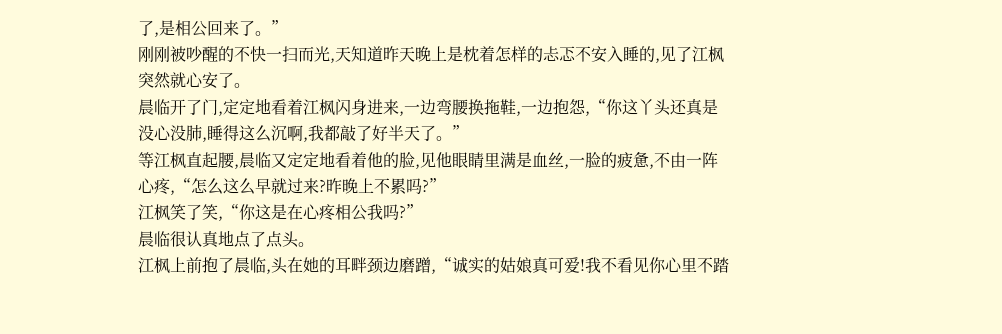了,是相公回来了。”
刚刚被吵醒的不快一扫而光,天知道昨天晚上是枕着怎样的忐忑不安入睡的,见了江枫突然就心安了。
晨临开了门,定定地看着江枫闪身进来,一边弯腰换拖鞋,一边抱怨,“你这丫头还真是没心没肺,睡得这么沉啊,我都敲了好半天了。”
等江枫直起腰,晨临又定定地看着他的脸,见他眼睛里满是血丝,一脸的疲惫,不由一阵心疼,“怎么这么早就过来?昨晚上不累吗?”
江枫笑了笑,“你这是在心疼相公我吗?”
晨临很认真地点了点头。
江枫上前抱了晨临,头在她的耳畔颈边磨蹭,“诚实的姑娘真可爱!我不看见你心里不踏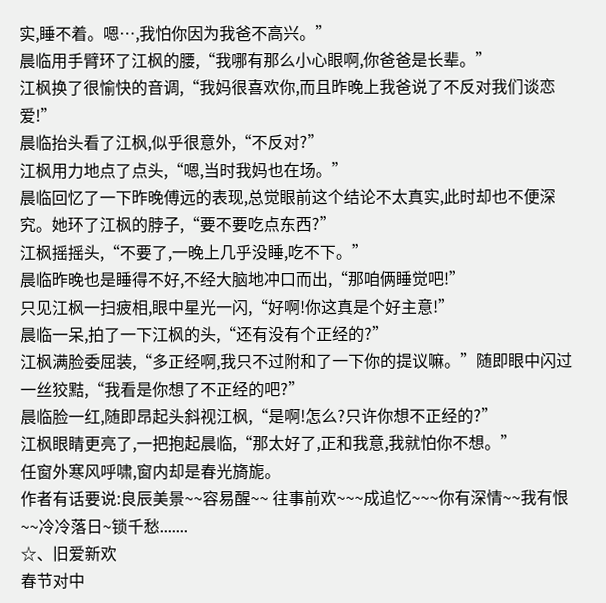实,睡不着。嗯…,我怕你因为我爸不高兴。”
晨临用手臂环了江枫的腰,“我哪有那么小心眼啊,你爸爸是长辈。”
江枫换了很愉快的音调,“我妈很喜欢你,而且昨晚上我爸说了不反对我们谈恋爱!”
晨临抬头看了江枫,似乎很意外,“不反对?”
江枫用力地点了点头,“嗯,当时我妈也在场。”
晨临回忆了一下昨晚傅远的表现,总觉眼前这个结论不太真实,此时却也不便深究。她环了江枫的脖子,“要不要吃点东西?”
江枫摇摇头,“不要了,一晚上几乎没睡,吃不下。”
晨临昨晚也是睡得不好,不经大脑地冲口而出,“那咱俩睡觉吧!”
只见江枫一扫疲相,眼中星光一闪,“好啊!你这真是个好主意!”
晨临一呆,拍了一下江枫的头,“还有没有个正经的?”
江枫满脸委屈装,“多正经啊,我只不过附和了一下你的提议嘛。”随即眼中闪过一丝狡黠,“我看是你想了不正经的吧?”
晨临脸一红,随即昂起头斜视江枫,“是啊!怎么?只许你想不正经的?”
江枫眼睛更亮了,一把抱起晨临,“那太好了,正和我意,我就怕你不想。”
任窗外寒风呼啸,窗内却是春光旖旎。
作者有话要说:良辰美景~~容易醒~~ 往事前欢~~~成追忆~~~你有深情~~我有恨~~冷冷落日~锁千愁.......
☆、旧爱新欢
春节对中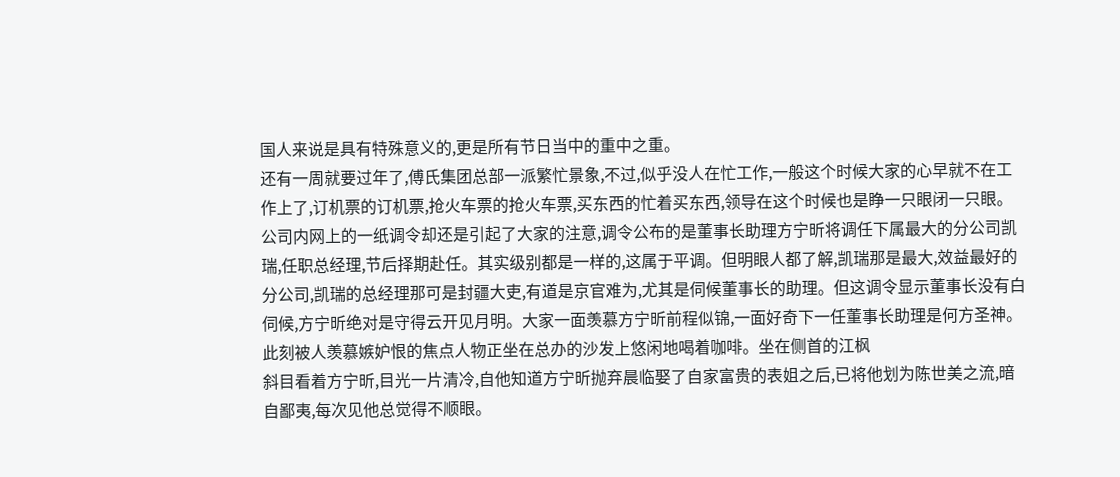国人来说是具有特殊意义的,更是所有节日当中的重中之重。
还有一周就要过年了,傅氏集团总部一派繁忙景象,不过,似乎没人在忙工作,一般这个时候大家的心早就不在工作上了,订机票的订机票,抢火车票的抢火车票,买东西的忙着买东西,领导在这个时候也是睁一只眼闭一只眼。
公司内网上的一纸调令却还是引起了大家的注意,调令公布的是董事长助理方宁昕将调任下属最大的分公司凯瑞,任职总经理,节后择期赴任。其实级别都是一样的,这属于平调。但明眼人都了解,凯瑞那是最大,效益最好的分公司,凯瑞的总经理那可是封疆大吏,有道是京官难为,尤其是伺候董事长的助理。但这调令显示董事长没有白伺候,方宁昕绝对是守得云开见月明。大家一面羡慕方宁昕前程似锦,一面好奇下一任董事长助理是何方圣神。
此刻被人羡慕嫉妒恨的焦点人物正坐在总办的沙发上悠闲地喝着咖啡。坐在侧首的江枫
斜目看着方宁昕,目光一片清冷,自他知道方宁昕抛弃晨临娶了自家富贵的表姐之后,已将他划为陈世美之流,暗自鄙夷,每次见他总觉得不顺眼。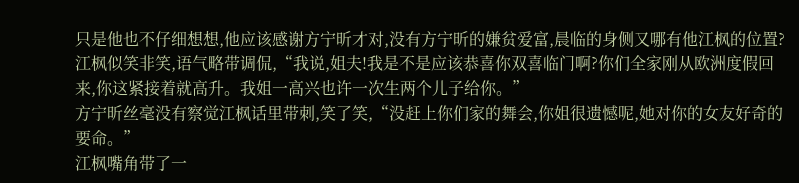只是他也不仔细想想,他应该感谢方宁昕才对,没有方宁昕的嫌贫爱富,晨临的身侧又哪有他江枫的位置?
江枫似笑非笑,语气略带调侃,“我说,姐夫!我是不是应该恭喜你双喜临门啊?你们全家刚从欧洲度假回来,你这紧接着就高升。我姐一高兴也许一次生两个儿子给你。”
方宁昕丝毫没有察觉江枫话里带刺,笑了笑,“没赶上你们家的舞会,你姐很遗憾呢,她对你的女友好奇的要命。”
江枫嘴角带了一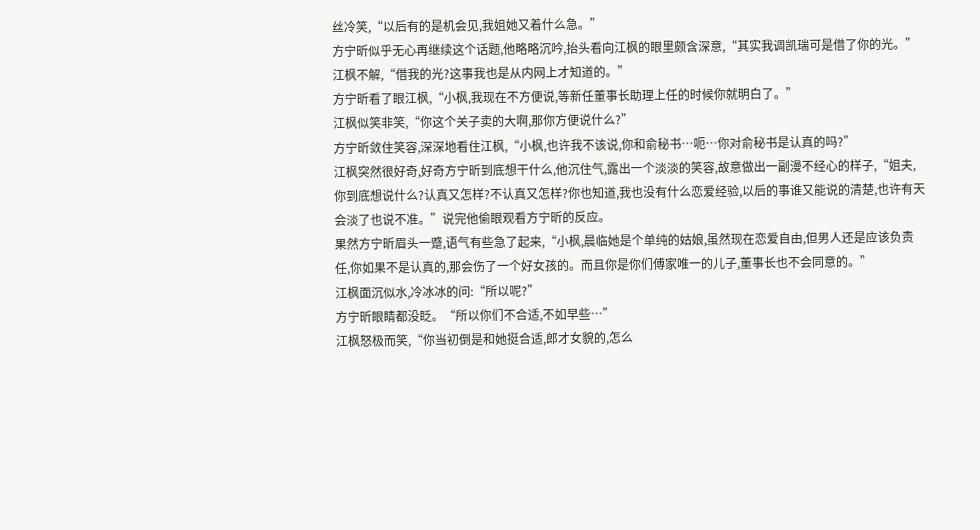丝冷笑,“以后有的是机会见,我姐她又着什么急。”
方宁昕似乎无心再继续这个话题,他略略沉吟,抬头看向江枫的眼里颇含深意,“其实我调凯瑞可是借了你的光。”
江枫不解,“借我的光?这事我也是从内网上才知道的。”
方宁昕看了眼江枫,“小枫,我现在不方便说,等新任董事长助理上任的时候你就明白了。”
江枫似笑非笑,“你这个关子卖的大啊,那你方便说什么?”
方宁昕敛住笑容,深深地看住江枫,“小枫,也许我不该说,你和俞秘书…呃…你对俞秘书是认真的吗?”
江枫突然很好奇,好奇方宁昕到底想干什么,他沉住气,露出一个淡淡的笑容,故意做出一副漫不经心的样子,“姐夫,你到底想说什么?认真又怎样?不认真又怎样?你也知道,我也没有什么恋爱经验,以后的事谁又能说的清楚,也许有天会淡了也说不准。”说完他偷眼观看方宁昕的反应。
果然方宁昕眉头一蹙,语气有些急了起来,“小枫,晨临她是个单纯的姑娘,虽然现在恋爱自由,但男人还是应该负责任,你如果不是认真的,那会伤了一个好女孩的。而且你是你们傅家唯一的儿子,董事长也不会同意的。”
江枫面沉似水,冷冰冰的问:“所以呢?”
方宁昕眼睛都没眨。“所以你们不合适,不如早些…”
江枫怒极而笑,“你当初倒是和她挺合适,郎才女貌的,怎么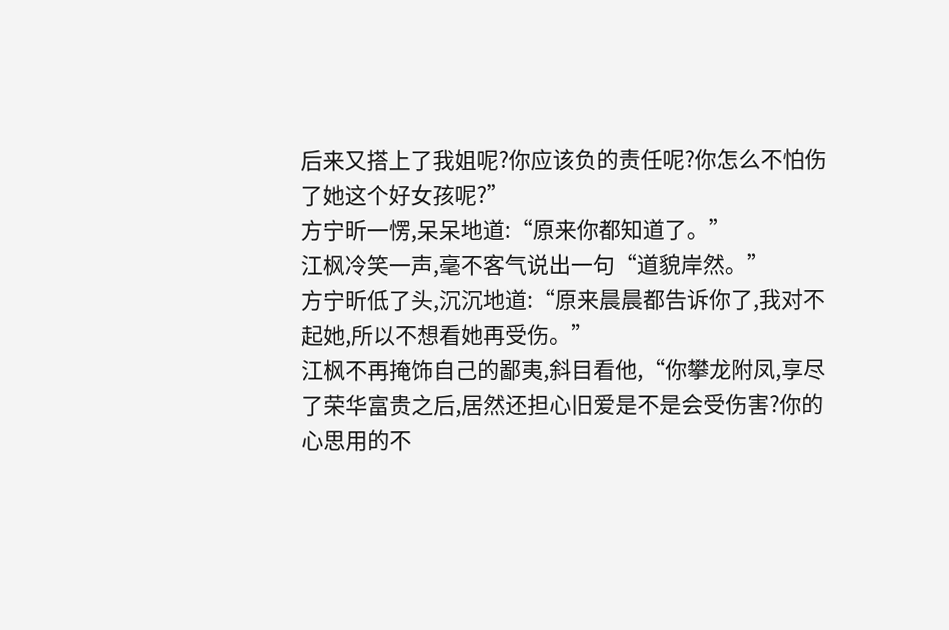后来又搭上了我姐呢?你应该负的责任呢?你怎么不怕伤了她这个好女孩呢?”
方宁昕一愣,呆呆地道:“原来你都知道了。”
江枫冷笑一声,毫不客气说出一句“道貌岸然。”
方宁昕低了头,沉沉地道:“原来晨晨都告诉你了,我对不起她,所以不想看她再受伤。”
江枫不再掩饰自己的鄙夷,斜目看他,“你攀龙附凤,享尽了荣华富贵之后,居然还担心旧爱是不是会受伤害?你的心思用的不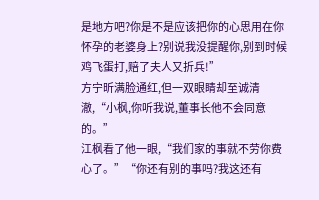是地方吧?你是不是应该把你的心思用在你怀孕的老婆身上?别说我没提醒你,别到时候鸡飞蛋打,赔了夫人又折兵!”
方宁昕满脸通红,但一双眼睛却至诚清澈,“小枫,你听我说,董事长他不会同意的。”
江枫看了他一眼,“我们家的事就不劳你费心了。”“你还有别的事吗?我这还有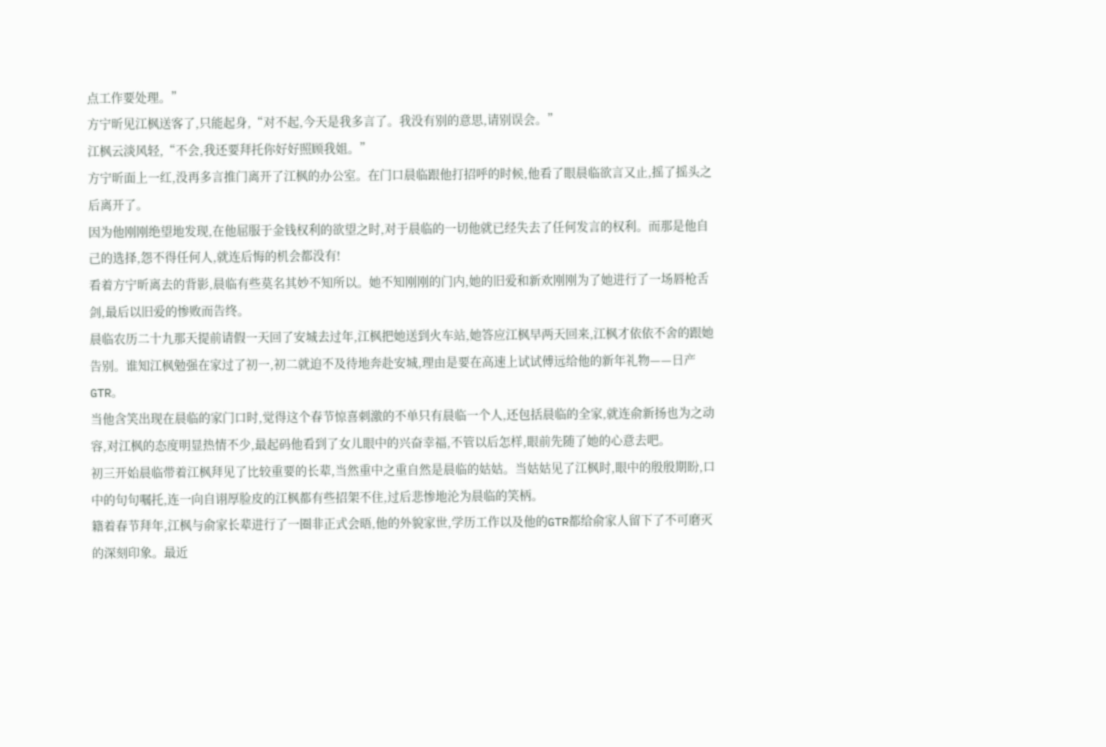点工作要处理。”
方宁昕见江枫送客了,只能起身,“对不起,今天是我多言了。我没有别的意思,请别误会。”
江枫云淡风轻,“不会,我还要拜托你好好照顾我姐。”
方宁昕面上一红,没再多言推门离开了江枫的办公室。在门口晨临跟他打招呼的时候,他看了眼晨临欲言又止,摇了摇头之后离开了。
因为他刚刚绝望地发现,在他屈服于金钱权利的欲望之时,对于晨临的一切他就已经失去了任何发言的权利。而那是他自己的选择,怨不得任何人,就连后悔的机会都没有!
看着方宁昕离去的背影,晨临有些莫名其妙不知所以。她不知刚刚的门内,她的旧爱和新欢刚刚为了她进行了一场唇枪舌剑,最后以旧爱的惨败而告终。
晨临农历二十九那天提前请假一天回了安城去过年,江枫把她送到火车站,她答应江枫早两天回来,江枫才依依不舍的跟她告别。谁知江枫勉强在家过了初一,初二就迫不及待地奔赴安城,理由是要在高速上试试傅远给他的新年礼物——日产GTR。
当他含笑出现在晨临的家门口时,觉得这个春节惊喜刺激的不单只有晨临一个人,还包括晨临的全家,就连俞新扬也为之动容,对江枫的态度明显热情不少,最起码他看到了女儿眼中的兴奋幸福,不管以后怎样,眼前先随了她的心意去吧。
初三开始晨临带着江枫拜见了比较重要的长辈,当然重中之重自然是晨临的姑姑。当姑姑见了江枫时,眼中的殷殷期盼,口中的句句嘱托,连一向自诩厚脸皮的江枫都有些招架不住,过后悲惨地沦为晨临的笑柄。
籍着春节拜年,江枫与俞家长辈进行了一圈非正式会晤,他的外貌家世,学历工作以及他的GTR都给俞家人留下了不可磨灭的深刻印象。最近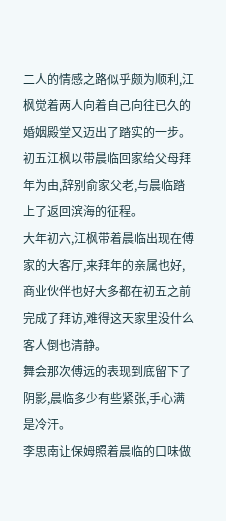二人的情感之路似乎颇为顺利,江枫觉着两人向着自己向往已久的婚姻殿堂又迈出了踏实的一步。
初五江枫以带晨临回家给父母拜年为由,辞别俞家父老,与晨临踏上了返回滨海的征程。
大年初六,江枫带着晨临出现在傅家的大客厅,来拜年的亲属也好,商业伙伴也好大多都在初五之前完成了拜访,难得这天家里没什么客人倒也清静。
舞会那次傅远的表现到底留下了阴影,晨临多少有些紧张,手心满是冷汗。
李思南让保姆照着晨临的口味做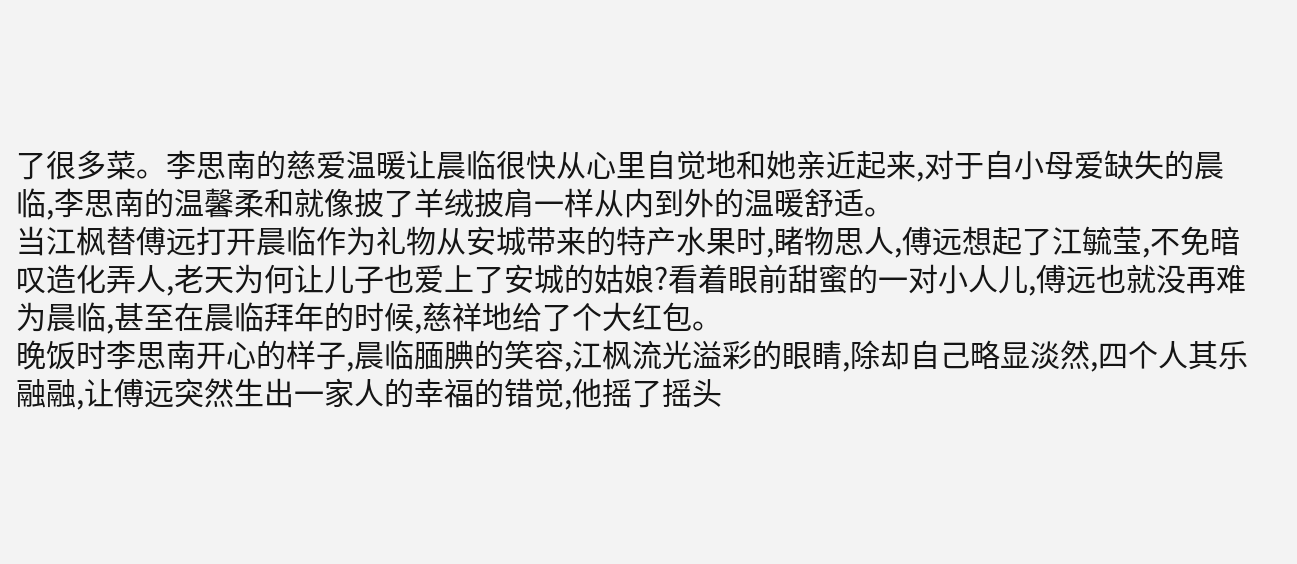了很多菜。李思南的慈爱温暖让晨临很快从心里自觉地和她亲近起来,对于自小母爱缺失的晨临,李思南的温馨柔和就像披了羊绒披肩一样从内到外的温暖舒适。
当江枫替傅远打开晨临作为礼物从安城带来的特产水果时,睹物思人,傅远想起了江毓莹,不免暗叹造化弄人,老天为何让儿子也爱上了安城的姑娘?看着眼前甜蜜的一对小人儿,傅远也就没再难为晨临,甚至在晨临拜年的时候,慈祥地给了个大红包。
晚饭时李思南开心的样子,晨临腼腆的笑容,江枫流光溢彩的眼睛,除却自己略显淡然,四个人其乐融融,让傅远突然生出一家人的幸福的错觉,他摇了摇头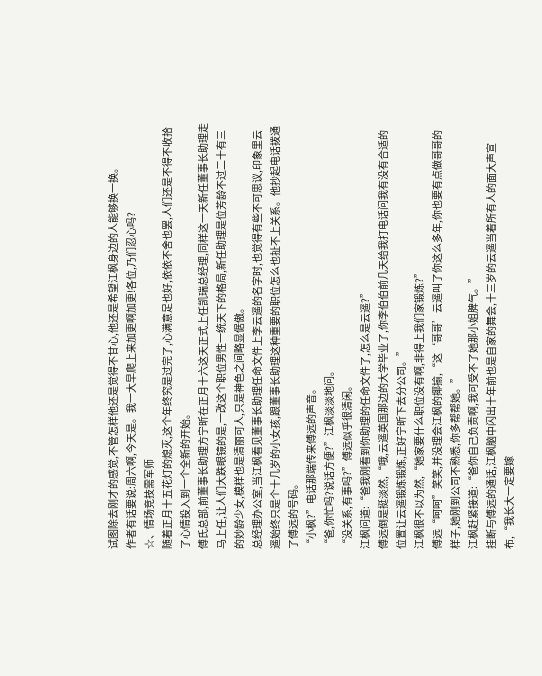试图除去刚才的感觉,不管怎样他还是觉得不甘心,他还是希望江枫身边的人能够换一换。
作者有话要说:周六啊,今天是。我一大早爬上来加更啊加更!各位,乃们忍心吗?
☆、情场竞技需军师
随着正月十五花灯的熄灭,这个年终究是过完了,心满意足也好,依依不舍也罢,人们还是不得不收拾了心情投入到一个全新的开始。
傅氏总部,前董事长助理方宁昕在正月十六这天正式上任凯瑞总经理,同样这一天新任董事长助理走马上任,让人们大跌眼镜的是,一改这个职位男性一统天下的格局,新任助理是位芳龄不过二十有三的妙龄少女,模样也是清丽可人,只是神色之间略显倨傲。
总经理办公室,当江枫看见董事长助理任命文件上李云遥的名字时,也觉得有些不可思议,印象里云遥始终只是个十几岁的小女孩,跟董事长助理这种重要的职位怎么也扯不上关系。他抄起电话拨通了傅远的号码。
“小枫?”电话那端传来傅远的声音。
“爸,你忙吗?说话方便?”江枫淡淡地问。
“没关系,有事吗?”傅远似乎很清闲。
江枫问道:“爸我刚看到你助理的任命文件了,怎么是云遥?”
傅远倒是挺淡然,“哦,云遥英国那边的大学毕业了,你李伯伯前几天给我打电话问我有没有合适的位置让云遥锻炼锻炼,正好宁昕下去分公司。”
江枫很不以为然,“她家要什么职位没有啊,非得上我们家锻炼?”
傅远“呵呵”笑笑,并没理会江枫的揶揄,“这‘哥哥’云遥叫了你这么多年,你也要有点做哥哥的样子,她刚到公司不熟悉,你多帮帮她。”
江枫赶紧接道:“爸你自己负责啊,我可受不了她那小姐脾气。”
挂断与傅远的通话,江枫脑中闪出十年前也是自家的舞会,十三岁的云遥当着所有人的面大声宣布,“我长大一定要嫁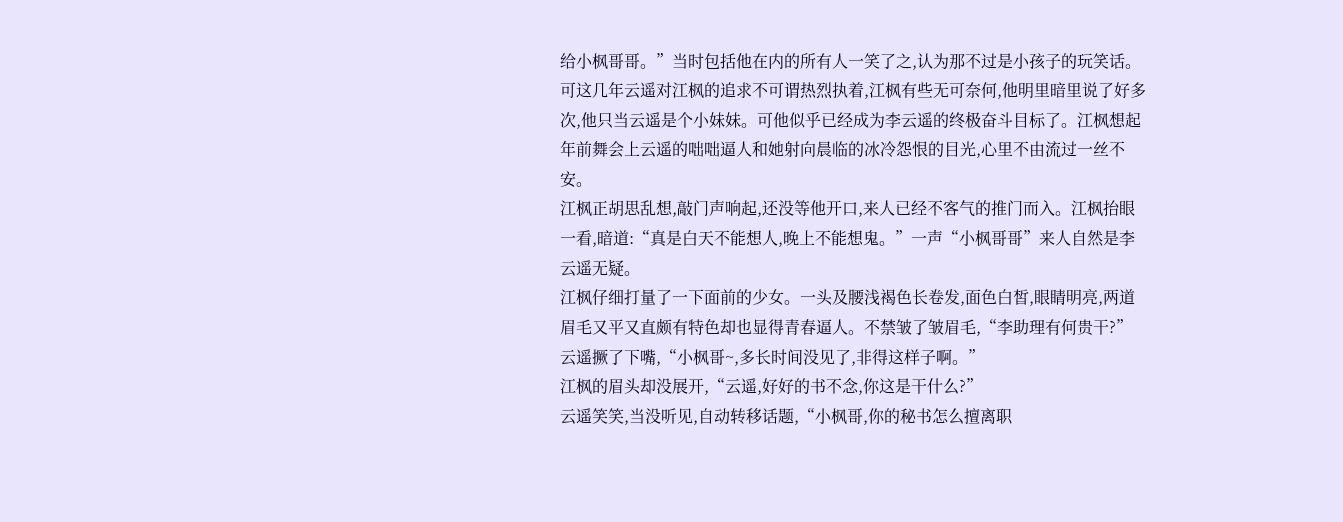给小枫哥哥。”当时包括他在内的所有人一笑了之,认为那不过是小孩子的玩笑话。可这几年云遥对江枫的追求不可谓热烈执着,江枫有些无可奈何,他明里暗里说了好多次,他只当云遥是个小妹妹。可他似乎已经成为李云遥的终极奋斗目标了。江枫想起年前舞会上云遥的咄咄逼人和她射向晨临的冰冷怨恨的目光,心里不由流过一丝不安。
江枫正胡思乱想,敲门声响起,还没等他开口,来人已经不客气的推门而入。江枫抬眼一看,暗道:“真是白天不能想人,晚上不能想鬼。”一声“小枫哥哥”来人自然是李云遥无疑。
江枫仔细打量了一下面前的少女。一头及腰浅褐色长卷发,面色白皙,眼睛明亮,两道眉毛又平又直颇有特色却也显得青春逼人。不禁皱了皱眉毛,“李助理有何贵干?”
云遥撅了下嘴,“小枫哥~,多长时间没见了,非得这样子啊。”
江枫的眉头却没展开,“云遥,好好的书不念,你这是干什么?”
云遥笑笑,当没听见,自动转移话题,“小枫哥,你的秘书怎么擅离职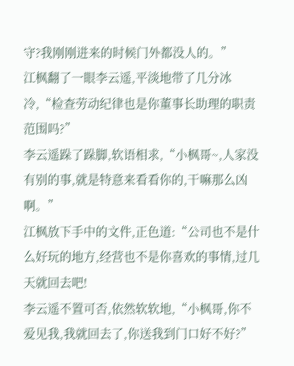守?我刚刚进来的时候门外都没人的。”
江枫翻了一眼李云遥,平淡地带了几分冰冷,“检查劳动纪律也是你董事长助理的职责范围吗?”
李云遥跺了跺脚,软语相求,“小枫哥~,人家没有别的事,就是特意来看看你的,干嘛那么凶啊。”
江枫放下手中的文件,正色道:“公司也不是什么好玩的地方,经营也不是你喜欢的事情,过几天就回去吧!
李云遥不置可否,依然软软地,“小枫哥,你不爱见我,我就回去了,你送我到门口好不好?”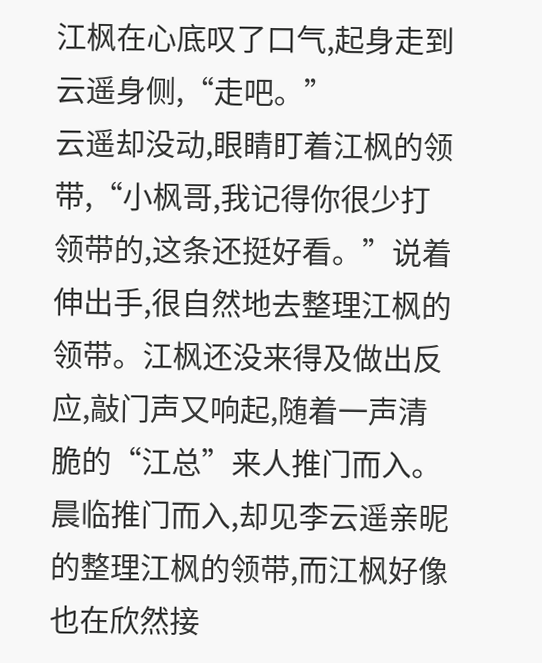江枫在心底叹了口气,起身走到云遥身侧,“走吧。”
云遥却没动,眼睛盯着江枫的领带,“小枫哥,我记得你很少打领带的,这条还挺好看。”说着伸出手,很自然地去整理江枫的领带。江枫还没来得及做出反应,敲门声又响起,随着一声清脆的“江总”来人推门而入。
晨临推门而入,却见李云遥亲昵的整理江枫的领带,而江枫好像也在欣然接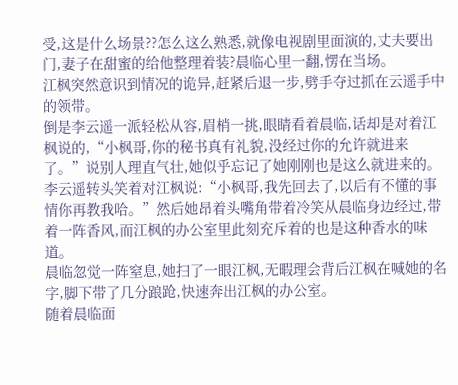受,这是什么场景??怎么这么熟悉,就像电视剧里面演的,丈夫要出门,妻子在甜蜜的给他整理着装?晨临心里一翻,愣在当场。
江枫突然意识到情况的诡异,赶紧后退一步,劈手夺过抓在云遥手中的领带。
倒是李云遥一派轻松从容,眉梢一挑,眼睛看着晨临,话却是对着江枫说的,“小枫哥,你的秘书真有礼貌,没经过你的允许就进来了。”说别人理直气壮,她似乎忘记了她刚刚也是这么就进来的。
李云遥转头笑着对江枫说:“小枫哥,我先回去了,以后有不懂的事情你再教我哈。”然后她昂着头嘴角带着冷笑从晨临身边经过,带着一阵香风,而江枫的办公室里此刻充斥着的也是这种香水的味道。
晨临忽觉一阵窒息,她扫了一眼江枫,无暇理会背后江枫在喊她的名字,脚下带了几分踉跄,快速奔出江枫的办公室。
随着晨临面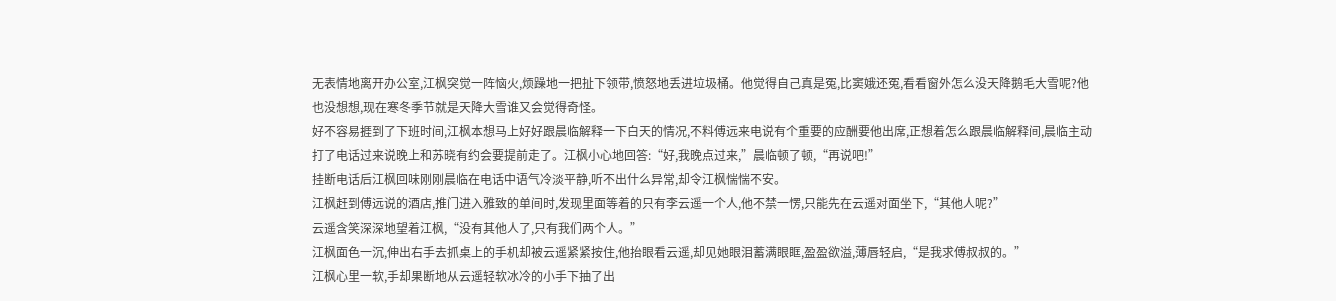无表情地离开办公室,江枫突觉一阵恼火,烦躁地一把扯下领带,愤怒地丢进垃圾桶。他觉得自己真是冤,比窦娥还冤,看看窗外怎么没天降鹅毛大雪呢?他也没想想,现在寒冬季节就是天降大雪谁又会觉得奇怪。
好不容易捱到了下班时间,江枫本想马上好好跟晨临解释一下白天的情况,不料傅远来电说有个重要的应酬要他出席,正想着怎么跟晨临解释间,晨临主动打了电话过来说晚上和苏晓有约会要提前走了。江枫小心地回答:“好,我晚点过来,”晨临顿了顿,“再说吧!”
挂断电话后江枫回味刚刚晨临在电话中语气冷淡平静,听不出什么异常,却令江枫惴惴不安。
江枫赶到傅远说的酒店,推门进入雅致的单间时,发现里面等着的只有李云遥一个人,他不禁一愣,只能先在云遥对面坐下,“其他人呢?”
云遥含笑深深地望着江枫,“没有其他人了,只有我们两个人。”
江枫面色一沉,伸出右手去抓桌上的手机却被云遥紧紧按住,他抬眼看云遥,却见她眼泪蓄满眼眶,盈盈欲溢,薄唇轻启,“是我求傅叔叔的。”
江枫心里一软,手却果断地从云遥轻软冰冷的小手下抽了出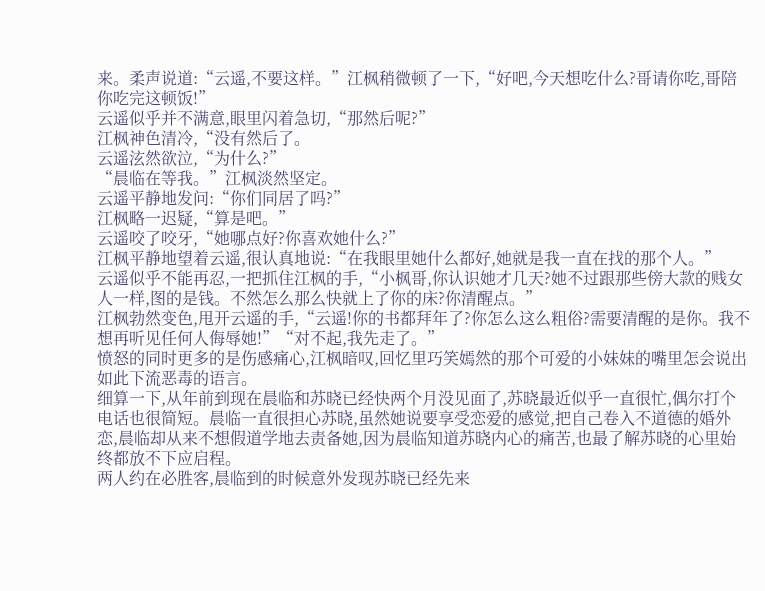来。柔声说道:“云遥,不要这样。”江枫稍微顿了一下,“好吧,今天想吃什么?哥请你吃,哥陪你吃完这顿饭!”
云遥似乎并不满意,眼里闪着急切,“那然后呢?”
江枫神色清冷,“没有然后了。
云遥泫然欲泣,“为什么?”
“晨临在等我。”江枫淡然坚定。
云遥平静地发问:“你们同居了吗?”
江枫略一迟疑,“算是吧。”
云遥咬了咬牙,“她哪点好?你喜欢她什么?”
江枫平静地望着云遥,很认真地说:“在我眼里她什么都好,她就是我一直在找的那个人。”
云遥似乎不能再忍,一把抓住江枫的手,“小枫哥,你认识她才几天?她不过跟那些傍大款的贱女人一样,图的是钱。不然怎么那么快就上了你的床?你清醒点。”
江枫勃然变色,甩开云遥的手,“云遥!你的书都拜年了?你怎么这么粗俗?需要清醒的是你。我不想再听见任何人侮辱她!”“对不起,我先走了。”
愤怒的同时更多的是伤感痛心,江枫暗叹,回忆里巧笑嫣然的那个可爱的小妹妹的嘴里怎会说出如此下流恶毒的语言。
细算一下,从年前到现在晨临和苏晓已经快两个月没见面了,苏晓最近似乎一直很忙,偶尔打个电话也很简短。晨临一直很担心苏晓,虽然她说要享受恋爱的感觉,把自己卷入不道德的婚外恋,晨临却从来不想假道学地去责备她,因为晨临知道苏晓内心的痛苦,也最了解苏晓的心里始终都放不下应启程。
两人约在必胜客,晨临到的时候意外发现苏晓已经先来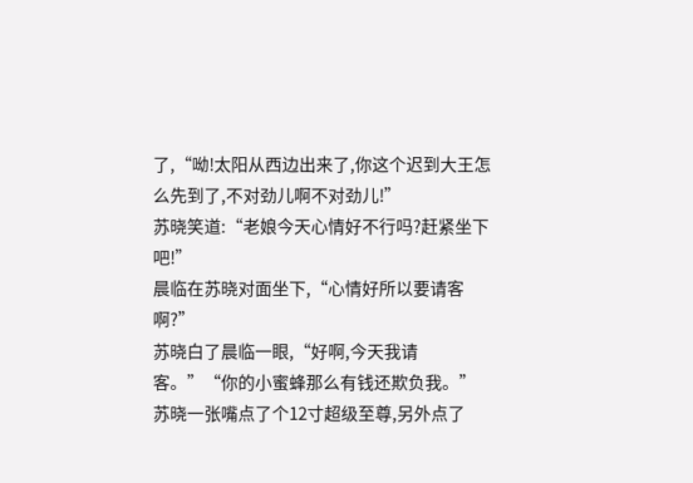了,“呦!太阳从西边出来了,你这个迟到大王怎么先到了,不对劲儿啊不对劲儿!”
苏晓笑道:“老娘今天心情好不行吗?赶紧坐下吧!”
晨临在苏晓对面坐下,“心情好所以要请客啊?”
苏晓白了晨临一眼,“好啊,今天我请客。”“你的小蜜蜂那么有钱还欺负我。”
苏晓一张嘴点了个12寸超级至尊,另外点了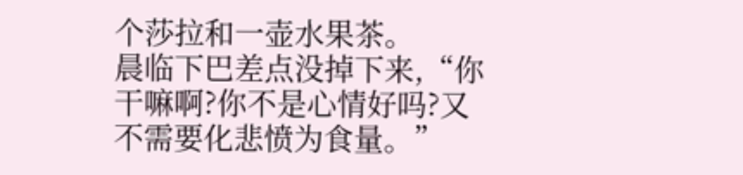个莎拉和一壶水果茶。
晨临下巴差点没掉下来,“你干嘛啊?你不是心情好吗?又不需要化悲愤为食量。”